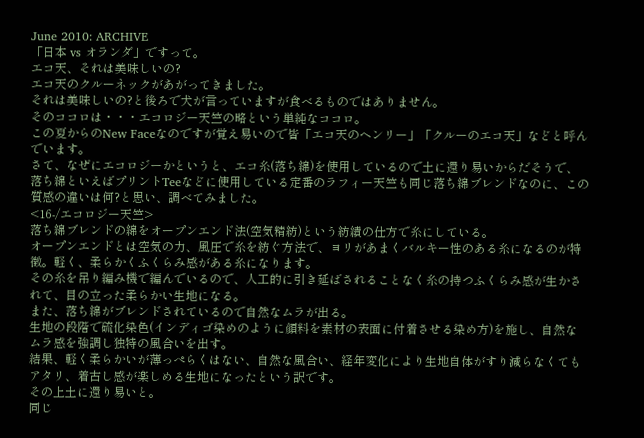June 2010: ARCHIVE
「日本 vs オランダ」ですって。
エコ天、それは美味しいの?
エコ天のクルーネックがあがってきました。
それは美味しいの?と後ろで犬が言っていますが食べるものではありません。
そのココロは・・・エコロジー天竺の略という単純なココロ。
この夏からのNew Faceなのですが覚え易いので皆「エコ天のヘンリー」「クルーのエコ天」などと呼んでいます。
さて、なぜにエコロジーかというと、エコ糸(落ち綿)を使用しているので土に還り易いからだそうで、落ち綿といえばプリントTeeなどに使用している定番のラフィー天竺も同じ落ち綿ブレンドなのに、この質感の違いは何?と思い、調べてみました。
<16-/エコロジー天竺>
落ち綿ブレンドの綿をオープンエンド法(空気精紡)という紡績の仕方で糸にしている。
オープンエンドとは空気の力、風圧で糸を紡ぐ方法で、ヨリがあまくバルキー性のある糸になるのが特徴。軽く、柔らかくふくらみ感がある糸になります。
その糸を吊り編み機で編んでいるので、人工的に引き延ばされることなく糸の持つふくらみ感が生かされて、目の立った柔らかい生地になる。
また、落ち綿がブレンドされているので自然なムラが出る。
生地の段階で硫化染色(インディゴ染めのように顔料を素材の表面に付着させる染め方)を施し、自然なムラ感を強調し独特の風合いを出す。
結果、軽く柔らかいが薄っぺらくはない、自然な風合い、経年変化により生地自体がすり減らなくてもアタリ、着古し感が楽しめる生地になったという訳です。
その上土に還り易いと。
同じ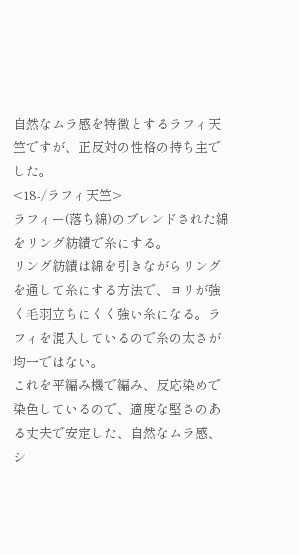自然なムラ感を特徴とするラフィ天竺ですが、正反対の性格の持ち主でした。
<18-/ラフィ天竺>
ラフィー(落ち綿)のブレンドされた綿をリング紡績で糸にする。
リング紡績は綿を引きながらリングを通して糸にする方法で、ヨリが強く毛羽立ちにくく強い糸になる。ラフィを混入しているので糸の太さが均一ではない。
これを平編み機で編み、反応染めで染色しているので、適度な堅さのある丈夫で安定した、自然なムラ感、シ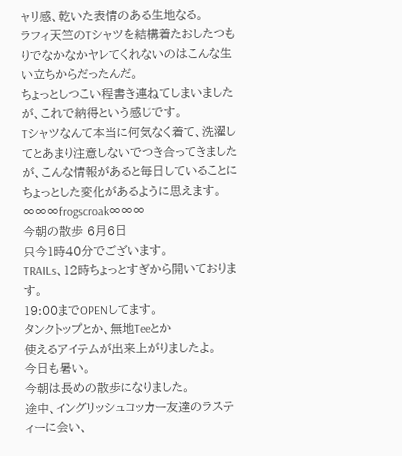ャリ感、乾いた表情のある生地なる。
ラフィ天竺のTシャツを結構着たおしたつもりでなかなかヤレてくれないのはこんな生い立ちからだったんだ。
ちょっとしつこい程書き連ねてしまいましたが、これで納得という感じです。
Tシャツなんて本当に何気なく着て、洗濯してとあまり注意しないでつき合ってきましたが、こんな情報があると毎日していることにちょっとした変化があるように思えます。
∞∞∞frogscroak∞∞∞
今朝の散歩 6月6日
只今1時40分でございます。
TRAILs、12時ちょっとすぎから開いております。
19:00までOPENしてます。
タンクトップとか、無地Teeとか
使えるアイテムが出来上がりましたよ。
今日も暑い。
今朝は長めの散歩になりました。
途中、イングリッシュコッカー友達のラスティーに会い、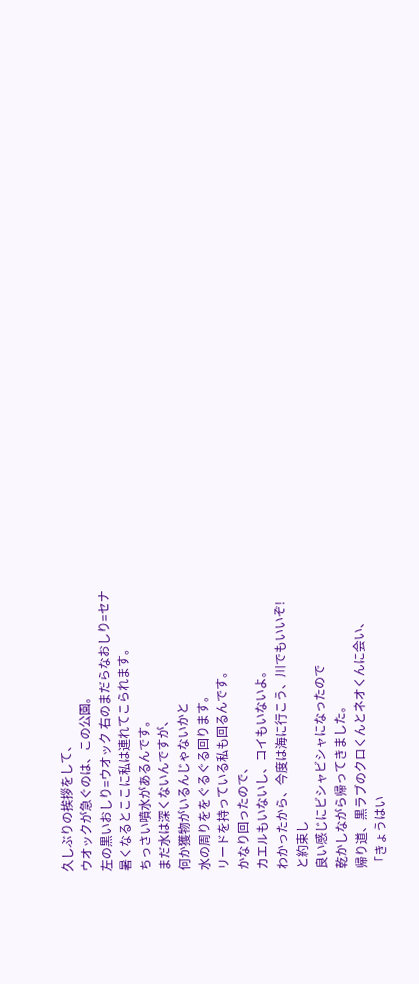久しぶりの挨拶をして、
ウオックが急ぐのは、この公園。
左の黒いおしり=ウオック 右のまだらなおしり=セナ
暑くなるとここに私は連れてこられます。
ちっさい噴水があるんです。
まだ水は深くないんですが、
何か獲物がいるんじゃないかと
水の周りををぐるぐる回ります。
リードを持っている私も回るんです。
かなり回ったので、
カエルもいないし、コイもいないよ。
わかったから、今度は海に行こう、川でもいいぞ!
と約束し
良い感じにビシャビシャになったので
乾かしながら帰ってきました。
帰り道、黒ラブのクロくんとネオくんに会い、
「きょうはい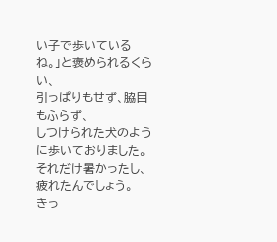い子で歩いているね。」と褒められるくらい、
引っぱりもせず、脇目もふらず、
しつけられた犬のように歩いておりました。
それだけ暑かったし、疲れたんでしょう。
きっ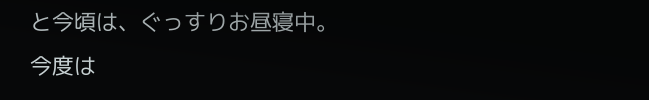と今頃は、ぐっすりお昼寝中。
今度は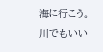海に行こう。
川でもいい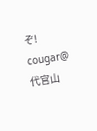ぞ!
cougar@代官山